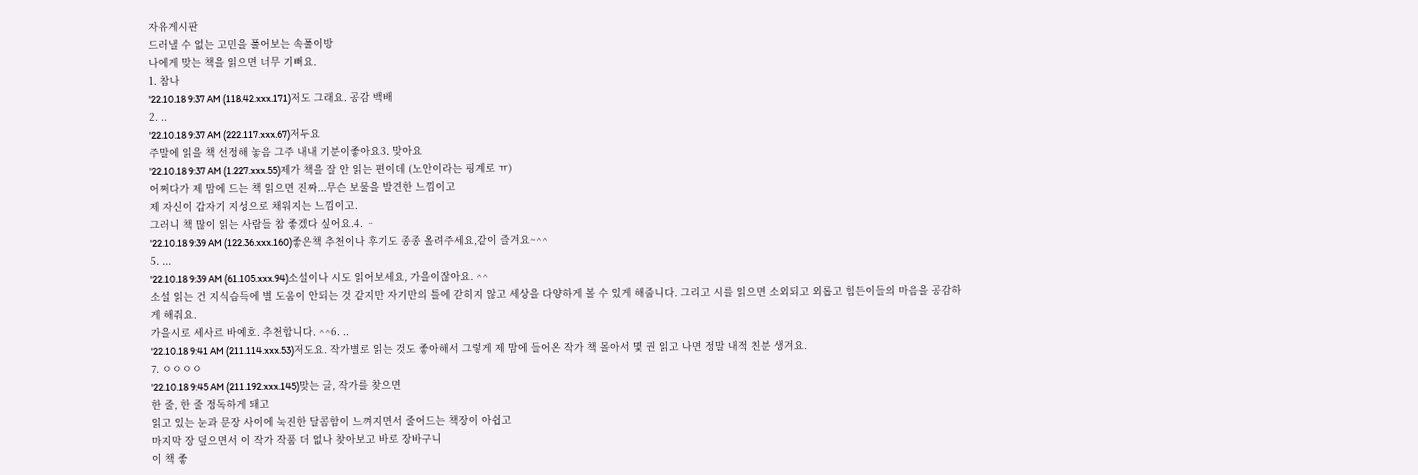자유게시판
드러낼 수 없는 고민을 풀어보는 속풀이방
나에게 맞는 책을 읽으면 너무 기뻐요.
1. 참나
'22.10.18 9:37 AM (118.42.xxx.171)저도 그래요. 공감 백배
2. ..
'22.10.18 9:37 AM (222.117.xxx.67)저두요
주말에 읽을 책 선정해 놓음 그주 내내 기분이좋아요3. 맞아요
'22.10.18 9:37 AM (1.227.xxx.55)제가 책을 잘 안 읽는 편이데 (노안이라는 핑계로 ㅠ)
어쩌다가 제 맘에 드는 책 읽으면 진짜...무슨 보물을 발견한 느낌이고
제 자신이 갑자기 지성으로 채워지는 느낌이고.
그러니 책 많이 읽는 사람들 참 좋겠다 싶어요.4. ᆢ
'22.10.18 9:39 AM (122.36.xxx.160)좋은책 추천이나 후기도 종종 올려주세요,같이 즐겨요~^^
5. ...
'22.10.18 9:39 AM (61.105.xxx.94)소설이나 시도 읽어보세요, 가을이잖아요. ^^
소설 읽는 건 지식습득에 별 도움이 안되는 것 같지만 자기만의 틀에 갇히지 않고 세상을 다양하게 볼 수 있게 해줍니다. 그리고 시를 읽으면 소외되고 외롭고 힘든이들의 마음을 공감하게 해줘요.
가을시로 세사르 바예호. 추천합니다. ^^6. ..
'22.10.18 9:41 AM (211.114.xxx.53)저도요. 작가별로 읽는 것도 좋아해서 그렇게 제 맘에 들어온 작가 책 몰아서 몇 권 읽고 나면 정말 내적 친분 생겨요.
7. ㅇㅇㅇㅇ
'22.10.18 9:45 AM (211.192.xxx.145)맞는 글, 작가를 찾으면
한 줄, 한 줄 정독하게 돼고
읽고 있는 눈과 문장 사이에 눅진한 달콤함이 느껴지면서 줄어드는 책장이 아쉽고
마지막 장 덮으면서 이 작가 작품 더 없나 찾아보고 바로 장바구니
이 책 좋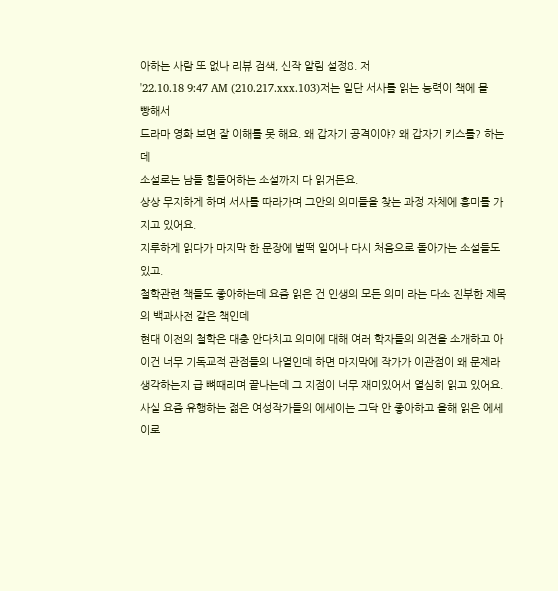아하는 사람 또 없나 리뷰 검색, 신작 알림 설정8. 저
'22.10.18 9:47 AM (210.217.xxx.103)저는 일단 서사를 읽는 능력이 책에 몰빵해서
드라마 영화 보면 잘 이해를 못 해요. 왜 갑자기 공격이야? 왜 갑자기 키스를? 하는데
소설로는 남들 힘들어하는 소설까지 다 읽거든요.
상상 무지하게 하며 서사를 따라가며 그안의 의미들을 찾는 과정 자체에 흥미를 가지고 있어요.
지루하게 읽다가 마지막 한 문장에 벌떡 일어나 다시 처음으로 돌아가는 소설들도 있고.
철학관련 책들도 좋아하는데 요즘 읽은 건 인생의 모든 의미 라는 다소 진부한 제목의 백과사전 같은 책인데
현대 이전의 철학은 대충 안다치고 의미에 대해 여러 학자들의 의견을 소개하고 아 이건 너무 기독교적 관점들의 나열인데 하면 마지막에 작가가 이관점이 왜 문제라 생각하는지 급 뼈때리며 끝나는데 그 지점이 너무 재미있어서 열심히 읽고 있어요.
사실 요즘 유행하는 젊은 여성작가들의 에세이는 그닥 안 좋아하고 올해 읽은 에세이로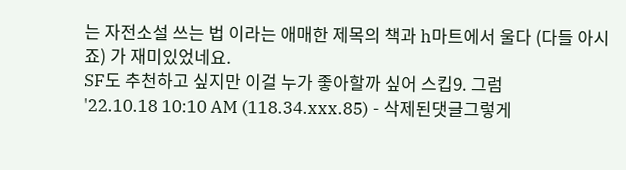는 자전소설 쓰는 법 이라는 애매한 제목의 책과 h마트에서 울다 (다들 아시죠) 가 재미있었네요.
SF도 추천하고 싶지만 이걸 누가 좋아할까 싶어 스킵9. 그럼
'22.10.18 10:10 AM (118.34.xxx.85) - 삭제된댓글그렇게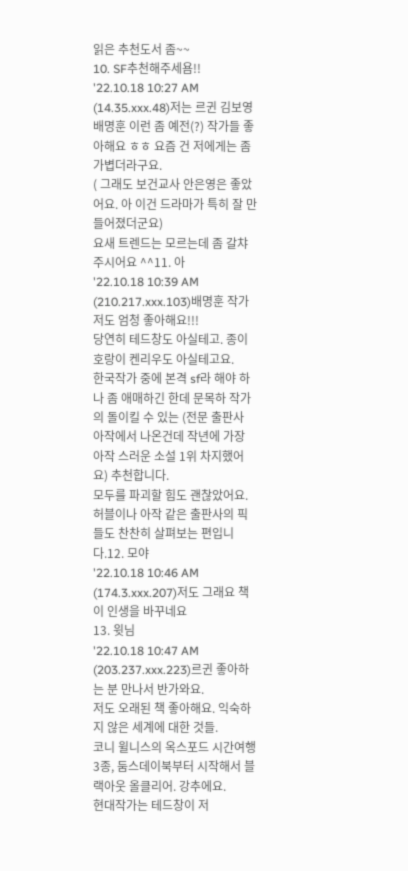읽은 추천도서 좀~~
10. SF추천해주세욤!!
'22.10.18 10:27 AM (14.35.xxx.48)저는 르귄 김보영 배명훈 이런 좀 예전(?) 작가들 좋아해요 ㅎㅎ 요즘 건 저에게는 좀 가볍더라구요.
( 그래도 보건교사 안은영은 좋았어요. 아 이건 드라마가 특히 잘 만들어졌더군요)
요새 트렌드는 모르는데 좀 갈챠주시어요 ^^11. 아
'22.10.18 10:39 AM (210.217.xxx.103)배명훈 작가 저도 엄청 좋아해요!!!
당연히 테드창도 아실테고. 종이호랑이 켄리우도 아실테고요.
한국작가 중에 본격 sf라 해야 하나 좀 애매하긴 한데 문목하 작가의 돌이킬 수 있는 (전문 출판사 아작에서 나온건데 작년에 가장 아작 스러운 소설 1위 차지했어요) 추천합니다.
모두를 파괴할 힘도 괜찮았어요.
허블이나 아작 같은 출판사의 픽들도 찬찬히 살펴보는 편입니다.12. 모야
'22.10.18 10:46 AM (174.3.xxx.207)저도 그래요 책이 인생을 바꾸네요
13. 윗님
'22.10.18 10:47 AM (203.237.xxx.223)르귄 좋아하는 분 만나서 반가와요.
저도 오래된 책 좋아해요. 익숙하지 않은 세계에 대한 것들.
코니 윌니스의 옥스포드 시간여행 3종, 둠스데이북부터 시작해서 블랙아웃 올클리어. 강추에요.
현대작가는 테드창이 저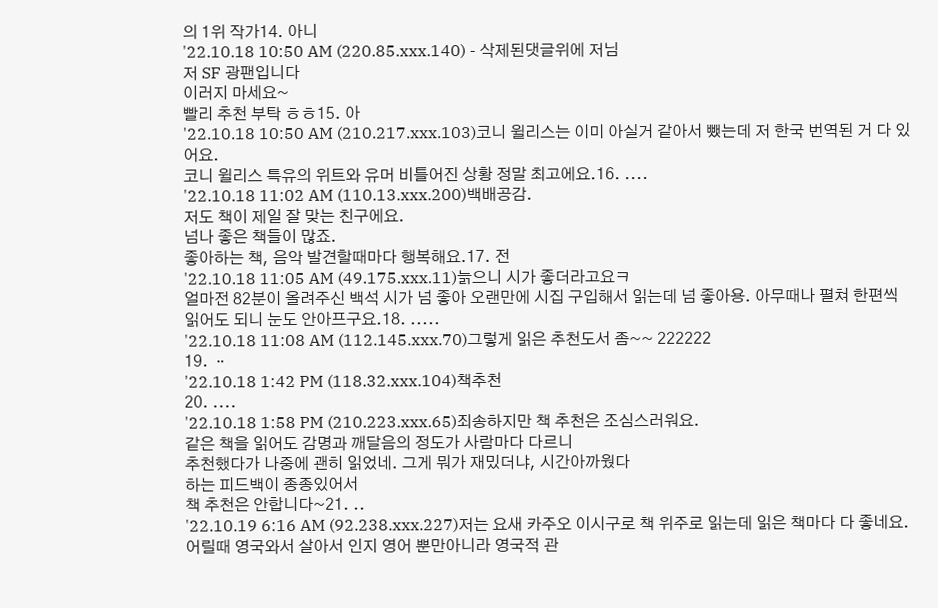의 1위 작가14. 아니
'22.10.18 10:50 AM (220.85.xxx.140) - 삭제된댓글위에 저님
저 SF 광팬입니다
이러지 마세요~
빨리 추천 부탁 ㅎㅎ15. 아
'22.10.18 10:50 AM (210.217.xxx.103)코니 윌리스는 이미 아실거 같아서 뺐는데 저 한국 번역된 거 다 있어요.
코니 윌리스 특유의 위트와 유머 비틀어진 상황 정말 최고에요.16. ....
'22.10.18 11:02 AM (110.13.xxx.200)백배공감.
저도 책이 제일 잘 맞는 친구에요.
넘나 좋은 책들이 많죠.
좋아하는 책, 음악 발견할때마다 행복해요.17. 전
'22.10.18 11:05 AM (49.175.xxx.11)늙으니 시가 좋더라고요ㅋ
얼마전 82분이 올려주신 백석 시가 넘 좋아 오랜만에 시집 구입해서 읽는데 넘 좋아용. 아무때나 펼쳐 한편씩 읽어도 되니 눈도 안아프구요.18. .....
'22.10.18 11:08 AM (112.145.xxx.70)그렇게 읽은 추천도서 좀~~ 222222
19. ᆢ
'22.10.18 1:42 PM (118.32.xxx.104)책추천
20. ....
'22.10.18 1:58 PM (210.223.xxx.65)죄송하지만 책 추천은 조심스러워요.
같은 책을 읽어도 감명과 깨달음의 정도가 사람마다 다르니
추천했다가 나중에 괜히 읽었네. 그게 뭐가 재밌더냐, 시간아까웠다
하는 피드백이 종종있어서
책 추천은 안합니다~21. ..
'22.10.19 6:16 AM (92.238.xxx.227)저는 요새 카주오 이시구로 책 위주로 읽는데 읽은 책마다 다 좋네요. 어릴때 영국와서 살아서 인지 영어 뿐만아니라 영국적 관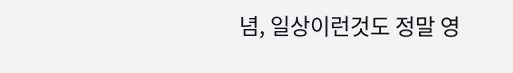념, 일상이런것도 정말 영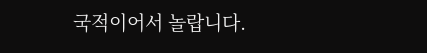국적이어서 놀랍니다.